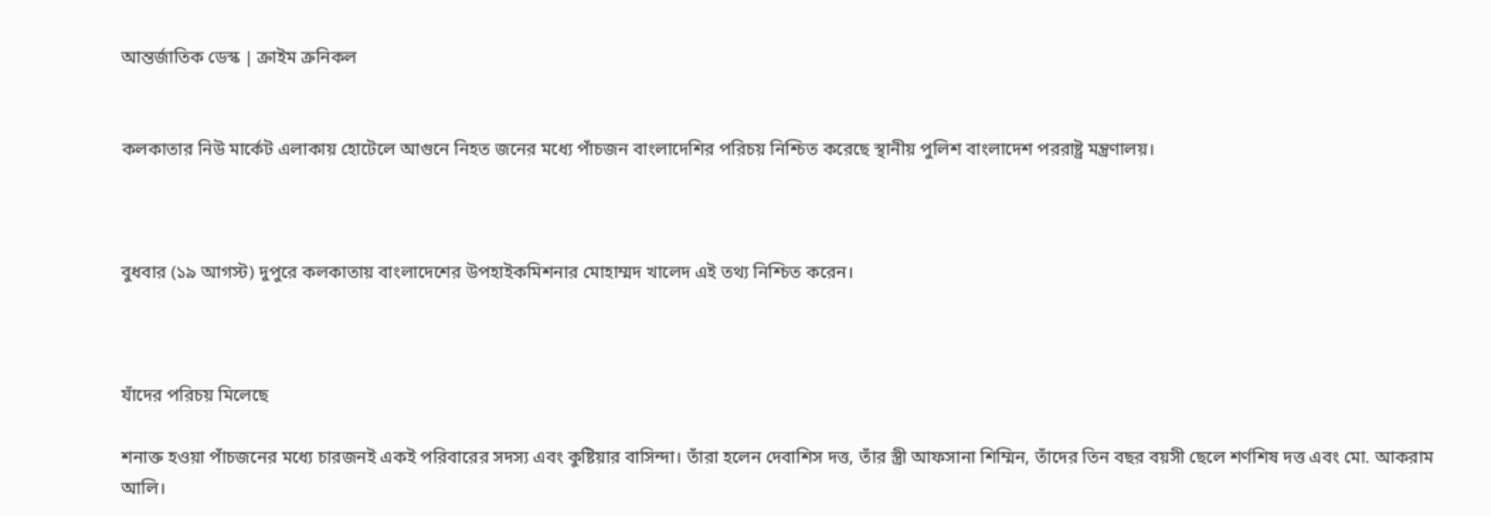আন্তর্জাতিক ডেস্ক | ক্রাইম ক্রনিকল


কলকাতার নিউ মার্কেট এলাকায় হোটেলে আগুনে নিহত জনের মধ্যে পাঁচজন বাংলাদেশির পরিচয় নিশ্চিত করেছে স্থানীয় পুলিশ বাংলাদেশ পররাষ্ট্র মন্ত্রণালয়।



বুধবার (১৯ আগস্ট) দুপুরে কলকাতায় বাংলাদেশের উপহাইকমিশনার মোহাম্মদ খালেদ এই তথ্য নিশ্চিত করেন।



যাঁদের পরিচয় মিলেছে

শনাক্ত হওয়া পাঁচজনের মধ্যে চারজনই একই পরিবারের সদস্য এবং কুষ্টিয়ার বাসিন্দা। তাঁরা হলেন দেবাশিস দত্ত, তাঁর স্ত্রী আফসানা শিম্মিন, তাঁদের তিন বছর বয়সী ছেলে শর্ণশিষ দত্ত এবং মো. আকরাম আলি।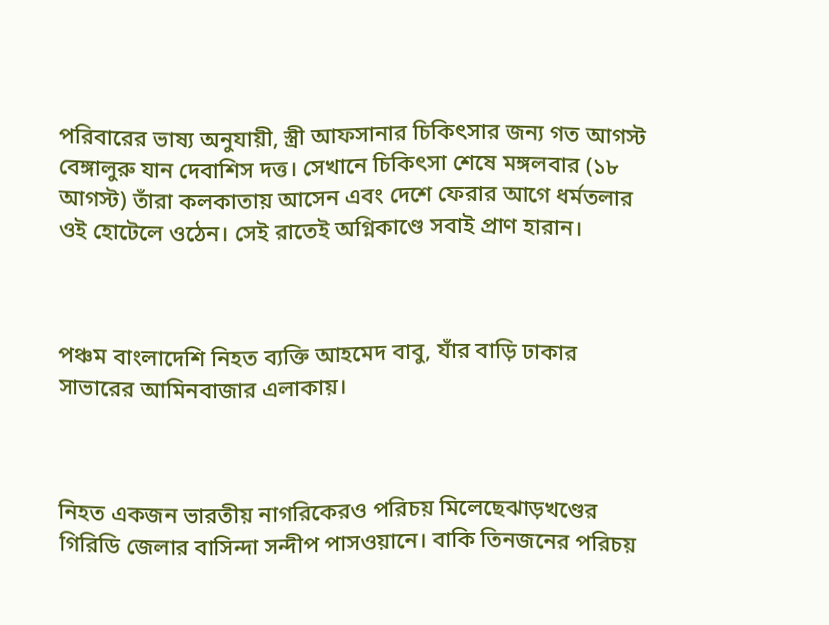পরিবারের ভাষ্য অনুযায়ী, স্ত্রী আফসানার চিকিৎসার জন্য গত আগস্ট বেঙ্গালুরু যান দেবাশিস দত্ত। সেখানে চিকিৎসা শেষে মঙ্গলবার (১৮ আগস্ট) তাঁরা কলকাতায় আসেন এবং দেশে ফেরার আগে ধর্মতলার ওই হোটেলে ওঠেন। সেই রাতেই অগ্নিকাণ্ডে সবাই প্রাণ হারান।



পঞ্চম বাংলাদেশি নিহত ব্যক্তি আহমেদ বাবু, যাঁর বাড়ি ঢাকার সাভারের আমিনবাজার এলাকায়।



নিহত একজন ভারতীয় নাগরিকেরও পরিচয় মিলেছেঝাড়খণ্ডের গিরিডি জেলার বাসিন্দা সন্দীপ পাসওয়ানে। বাকি তিনজনের পরিচয়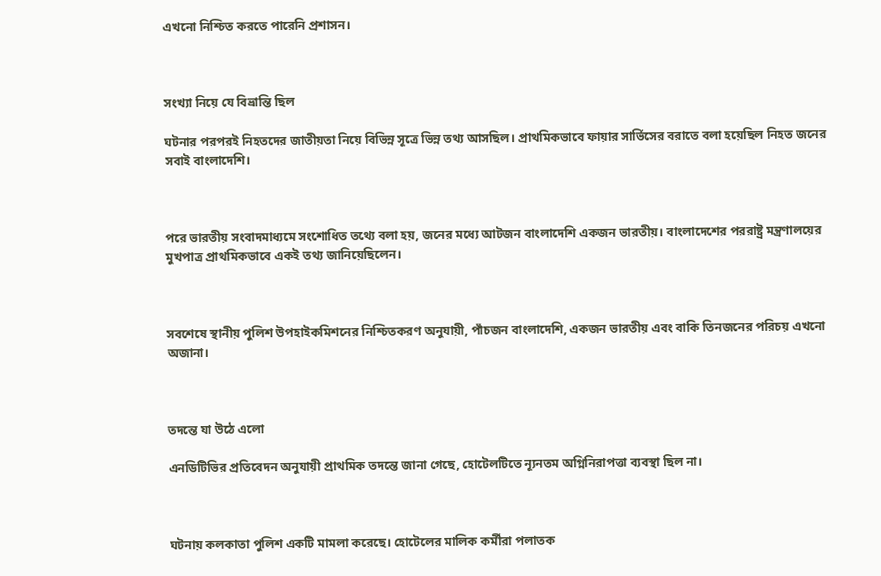এখনো নিশ্চিত করতে পারেনি প্রশাসন।



সংখ্যা নিয়ে যে বিভ্রান্তি ছিল

ঘটনার পরপরই নিহতদের জাতীয়তা নিয়ে বিভিন্ন সূত্রে ভিন্ন তথ্য আসছিল। প্রাথমিকভাবে ফায়ার সার্ভিসের বরাতে বলা হয়েছিল নিহত জনের সবাই বাংলাদেশি।



পরে ভারতীয় সংবাদমাধ্যমে সংশোধিত তথ্যে বলা হয়, জনের মধ্যে আটজন বাংলাদেশি একজন ভারতীয়। বাংলাদেশের পররাষ্ট্র মন্ত্রণালয়ের মুখপাত্র প্রাথমিকভাবে একই তথ্য জানিয়েছিলেন।



সবশেষে স্থানীয় পুলিশ উপহাইকমিশনের নিশ্চিতকরণ অনুযায়ী, পাঁচজন বাংলাদেশি, একজন ভারতীয় এবং বাকি তিনজনের পরিচয় এখনো অজানা।



তদন্তে যা উঠে এলো

এনডিটিভির প্রতিবেদন অনুযায়ী প্রাথমিক তদন্তে জানা গেছে, হোটেলটিতে ন্যূনতম অগ্নিনিরাপত্তা ব্যবস্থা ছিল না।



ঘটনায় কলকাতা পুলিশ একটি মামলা করেছে। হোটেলের মালিক কর্মীরা পলাতক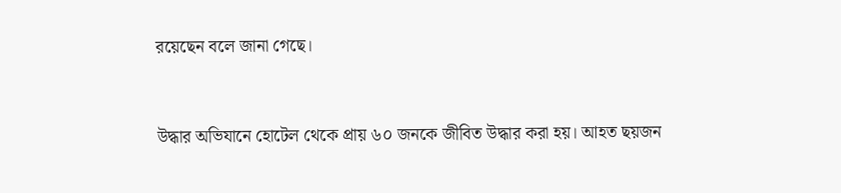রয়েছেন বলে জানা গেছে।



উদ্ধার অভিযানে হোটেল থেকে প্রায় ৬০ জনকে জীবিত উদ্ধার করা হয়। আহত ছয়জন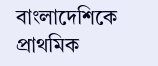বাংলাদেশিকে প্রাথমিক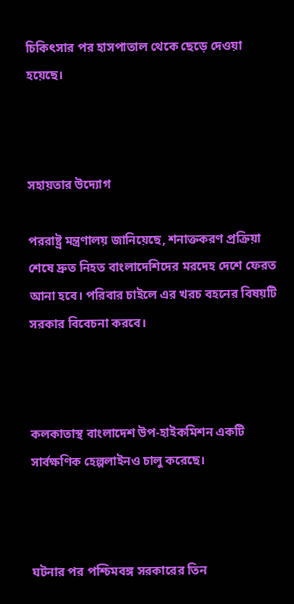চিকিৎসার পর হাসপাতাল থেকে ছেড়ে দেওয়া হয়েছে।



সহায়তার উদ্যোগ

পররাষ্ট্র মন্ত্রণালয় জানিয়েছে, শনাক্তকরণ প্রক্রিয়া শেষে দ্রুত নিহত বাংলাদেশিদের মরদেহ দেশে ফেরত আনা হবে। পরিবার চাইলে এর খরচ বহনের বিষয়টি সরকার বিবেচনা করবে।



কলকাতাস্থ বাংলাদেশ উপ-হাইকমিশন একটি সার্বক্ষণিক হেল্পলাইনও চালু করেছে।



ঘটনার পর পশ্চিমবঙ্গ সরকারের তিন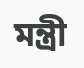মন্ত্রী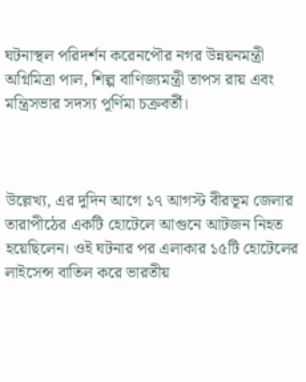ঘটনাস্থল পরিদর্শন করেনপৌর নগর উন্নয়নমন্ত্রী অগ্নিমিত্রা পাল, শিল্প বাণিজ্যমন্ত্রী তাপস রায় এবং মন্ত্রিসভার সদস্য পূর্ণিমা চক্রবর্তী।



উল্লেখ্য, এর দুদিন আগে ১৭ আগস্ট বীরভূম জেলার তারাপীঠের একটি হোটেলে আগুনে আটজন নিহত হয়েছিলেন। ওই ঘটনার পর এলাকার ১৫টি হোটেলের লাইসেন্স বাতিল করে ভারতীয়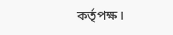কর্তৃপক্ষ।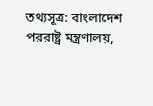তথ্যসূত্র: বাংলাদেশ পররাষ্ট্র মন্ত্রণালয়,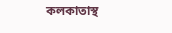কলকাতাস্থ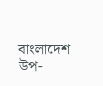বাংলাদেশ উপ-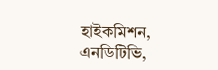হাইকমিশন, এনডিটিভি,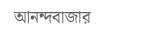আনন্দবাজার